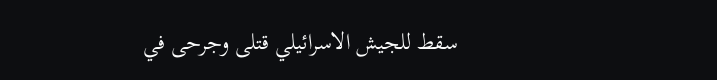سقط للجيش الاسرائيلي قتلى وجرحى في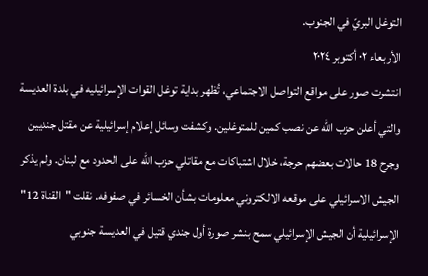التوغل البريّ في الجنوب.
الأربعاء ٠٢ أكتوبر ٢٠٢٤
انتشرت صور على مواقع التواصل الاجتماعي، تُظهر بداية توغل القوات الإسرائيليه في بلدة العديسة والتي أعلن حزب الله عن نصب كمين للمتوغلين. وكشفت وسائل إعلام إسرائيلية عن مقتل جنديين وجرح 18 حالات بعضهم حرجة، خلال اشتباكات مع مقاتلي حزب الله على الحدود مع لبنان. ولم يذكر الجيش الاسرائيلي على موقعه الالكتروني معلومات بشأن الخسائر في صفوفه. نقلت "القناة 12" الإسرائيلية أن الجيش الإسرائيلي سمح بنشر صورة أول جندي قتيل في العديسة جنوبي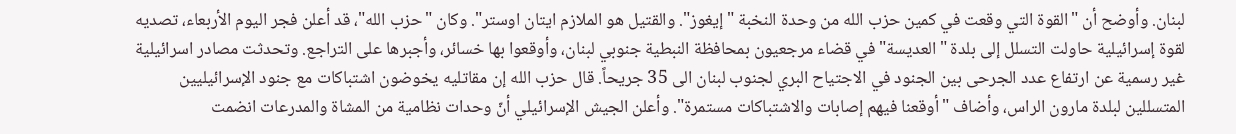لبنان. وأوضح أن "القوة التي وقعت في كمين حزب الله من وحدة النخبة "إيغوز". والقتيل هو الملازم ايتان اوستر". وكان "حزب الله"، قد أعلن فجر اليوم الأربعاء، تصديه لقوة إسرائيلية حاولت التسلل إلى بلدة "العديسة" في قضاء مرجعيون بمحافظة النبطية جنوبي لبنان، وأوقعوا بها خسائر، وأجبرها على التراجع. وتحدثت مصادر اسرائيلية غير رسمية عن ارتفاع عدد الجرحى بين الجنود في الاجتياح البري لجنوب لبنان الى 35 جريحاً. قال حزب الله إن مقاتليه يخوضون اشتباكات مع جنود الإسرائيليين المتسللين لبلدة مارون الراس، وأضاف "أوقعنا فيهم إصابات والاشتباكات مستمرة". وأعلن الجيش الإسرائيلي أنّ وحدات نظامية من المشاة والمدرعات انضمت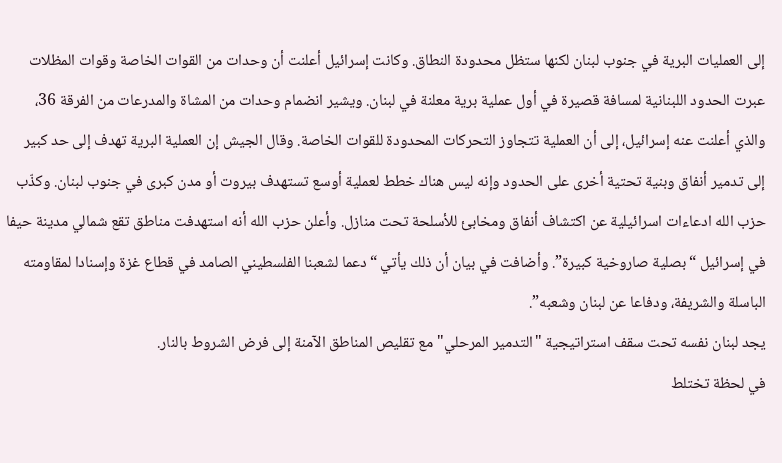إلى العمليات البرية في جنوب لبنان لكنها ستظل محدودة النطاق. وكانت إسرائيل أعلنت أن وحدات من القوات الخاصة وقوات المظلات عبرت الحدود اللبنانية لمسافة قصيرة في أول عملية برية معلنة في لبنان. ويشير انضمام وحدات من المشاة والمدرعات من الفرقة 36، والذي أعلنت عنه إسرائيل، إلى أن العملية تتجاوز التحركات المحدودة للقوات الخاصة. وقال الجيش إن العملية البرية تهدف إلى حد كبير إلى تدمير أنفاق وبنية تحتية أخرى على الحدود وإنه ليس هناك خطط لعملية أوسع تستهدف بيروت أو مدن كبرى في جنوب لبنان. وكذّب حزب الله ادعاءات اسرائيلية عن اكتشاف أنفاق ومخابئ للأسلحة تحت منازل. وأعلن حزب الله أنه استهدفت مناطق تقع شمالي مدينة حيفا في إسرائيل “بصلية صاروخية كبيرة”. وأضافت في بيان أن ذلك يأتي “دعما لشعبنا الفلسطيني الصامد في قطاع غزة وإسنادا لمقاومته الباسلة والشريفة، ودفاعا عن لبنان وشعبه”.
يجد لبنان نفسه تحت سقف استراتيجية "التدمير المرحلي" مع تقليص المناطق الآمنة إلى فرض الشروط بالنار.
في لحظة تختلط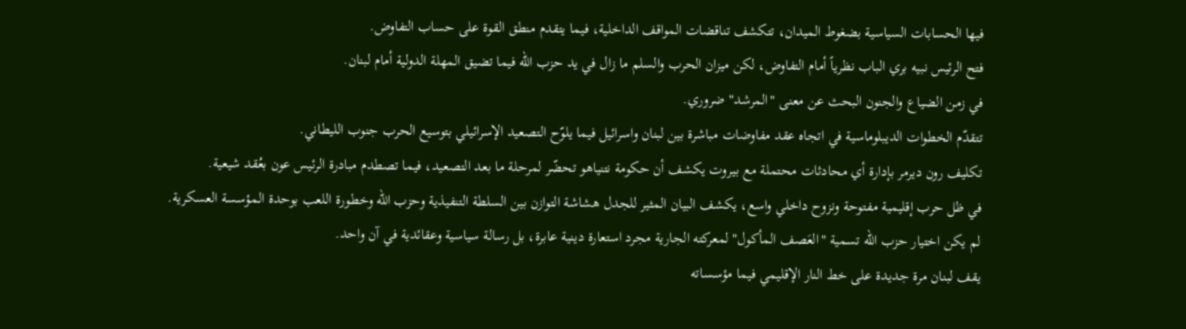فيها الحسابات السياسية بضغوط الميدان، تتكشف تناقضات المواقف الداخلية، فيما يتقدم منطق القوة على حساب التفاوض.
فتح الرئيس نبيه بري الباب نظرياً أمام التفاوض، لكن ميزان الحرب والسلم ما زال في يد حزب الله فيما تضيق المهلة الدولية أمام لبنان.
في زمن الضياع والجنون البحث عن معنى "المرشد" ضروري.
تتقدّم الخطوات الديبلوماسية في اتجاه عقد مفاوضات مباشرة بين لبنان واسرائيل فيما يلوّح التصعيد الإسرائيلي بتوسيع الحرب جنوب الليطاني.
تكليف رون ديرمر بإدارة أي محادثات محتملة مع بيروت يكشف أن حكومة نتنياهو تحضّر لمرحلة ما بعد التصعيد، فيما تصطدم مبادرة الرئيس عون بعُقد شيعية.
في ظل حرب إقليمية مفتوحة ونزوح داخلي واسع، يكشف البيان المثير للجدل هشاشة التوازن بين السلطة التنفيذية وحزب الله وخطورة اللعب بوحدة المؤسسة العسكرية.
لم يكن اختيار حزب الله تسمية "العَصف المأكول" لمعركته الجارية مجرد استعارة دينية عابرة، بل رسالة سياسية وعقائدية في آن واحد.
يقف لبنان مرة جديدة على خط النار الإقليمي فيما مؤسساته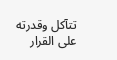تتآكل وقدرته على القرار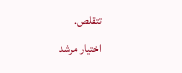تتقلص.
اختيار مرشد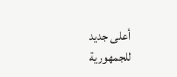أعلى جديد للجمهورية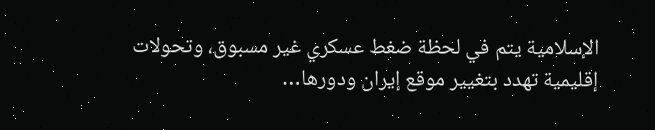الإسلامية يتم في لحظة ضغط عسكري غير مسبوق، وتحولات إقليمية تهدد بتغيير موقع إيران ودورها…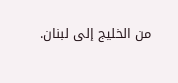من الخليج إلى لبنان.